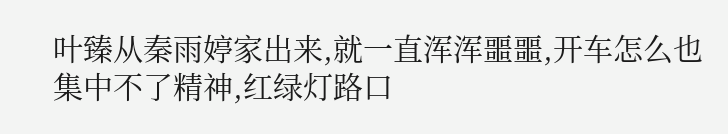叶臻从秦雨婷家出来,就一直浑浑噩噩,开车怎么也集中不了精神,红绿灯路口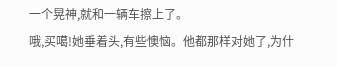一个晃神,就和一辆车擦上了。
哦,买噶!她垂着头,有些懊恼。他都那样对她了,为什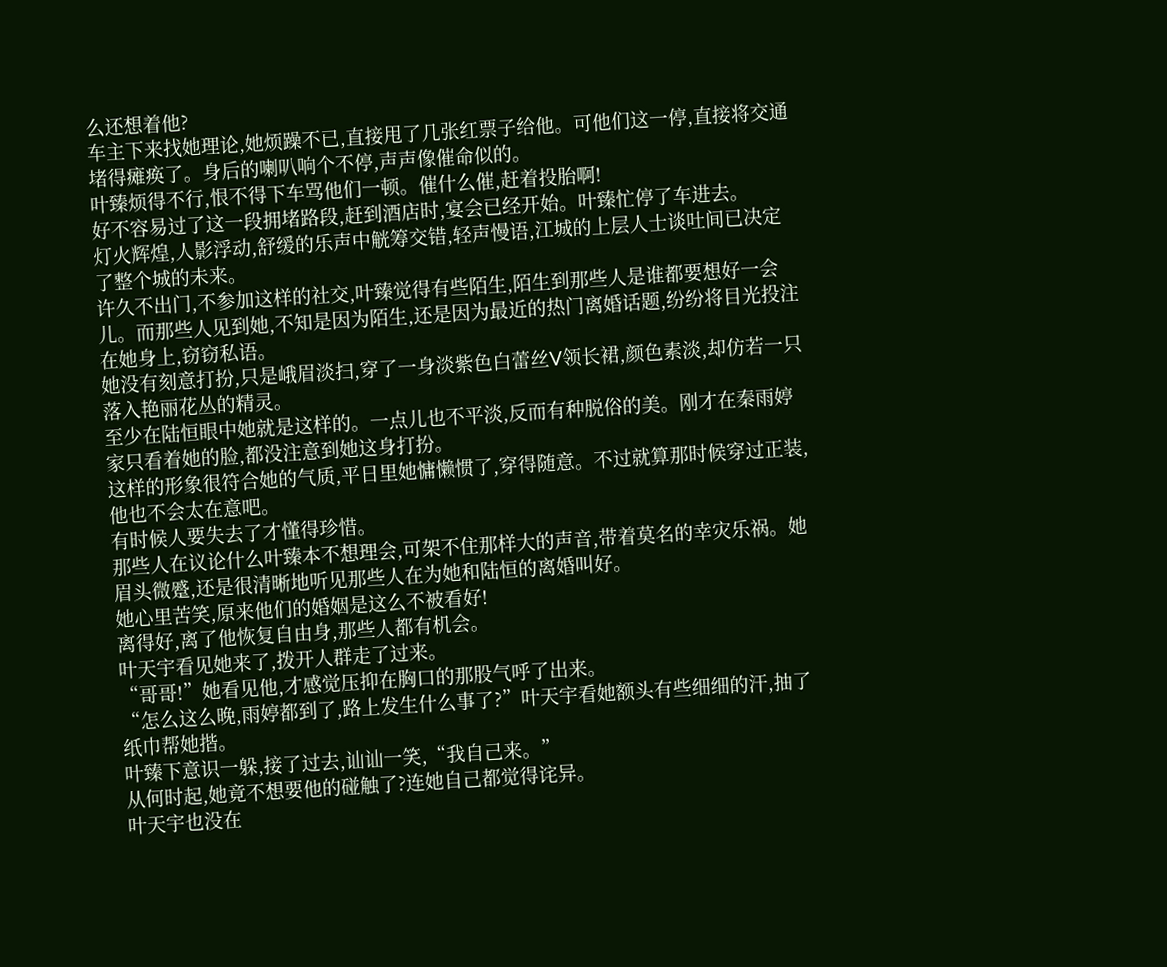么还想着他?
车主下来找她理论,她烦躁不已,直接甩了几张红票子给他。可他们这一停,直接将交通堵得瘫痪了。身后的喇叭响个不停,声声像催命似的。
叶臻烦得不行,恨不得下车骂他们一顿。催什么催,赶着投胎啊!
好不容易过了这一段拥堵路段,赶到酒店时,宴会已经开始。叶臻忙停了车进去。
灯火辉煌,人影浮动,舒缓的乐声中觥筹交错,轻声慢语,江城的上层人士谈吐间已决定了整个城的未来。
许久不出门,不参加这样的社交,叶臻觉得有些陌生,陌生到那些人是谁都要想好一会儿。而那些人见到她,不知是因为陌生,还是因为最近的热门离婚话题,纷纷将目光投注在她身上,窃窃私语。
她没有刻意打扮,只是峨眉淡扫,穿了一身淡紫色白蕾丝V领长裙,颜色素淡,却仿若一只落入艳丽花丛的精灵。
至少在陆恒眼中她就是这样的。一点儿也不平淡,反而有种脱俗的美。刚才在秦雨婷家只看着她的脸,都没注意到她这身打扮。
这样的形象很符合她的气质,平日里她慵懒惯了,穿得随意。不过就算那时候穿过正装,他也不会太在意吧。
有时候人要失去了才懂得珍惜。
那些人在议论什么叶臻本不想理会,可架不住那样大的声音,带着莫名的幸灾乐祸。她眉头微蹙,还是很清晰地听见那些人在为她和陆恒的离婚叫好。
她心里苦笑,原来他们的婚姻是这么不被看好!
离得好,离了他恢复自由身,那些人都有机会。
叶天宇看见她来了,拨开人群走了过来。
“哥哥!”她看见他,才感觉压抑在胸口的那股气呼了出来。
“怎么这么晚,雨婷都到了,路上发生什么事了?”叶天宇看她额头有些细细的汗,抽了纸巾帮她揩。
叶臻下意识一躲,接了过去,讪讪一笑,“我自己来。”
从何时起,她竟不想要他的碰触了?连她自己都觉得诧异。
叶天宇也没在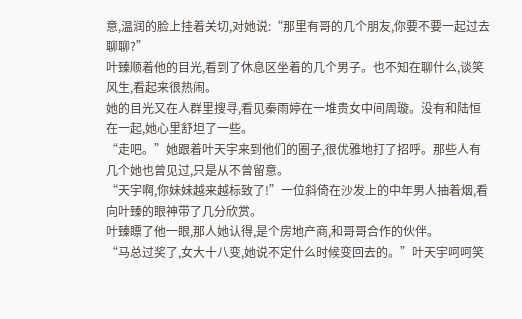意,温润的脸上挂着关切,对她说:“那里有哥的几个朋友,你要不要一起过去聊聊?”
叶臻顺着他的目光,看到了休息区坐着的几个男子。也不知在聊什么,谈笑风生,看起来很热闹。
她的目光又在人群里搜寻,看见秦雨婷在一堆贵女中间周璇。没有和陆恒在一起,她心里舒坦了一些。
“走吧。”她跟着叶天宇来到他们的圈子,很优雅地打了招呼。那些人有几个她也曾见过,只是从不曾留意。
“天宇啊,你妹妹越来越标致了!”一位斜倚在沙发上的中年男人抽着烟,看向叶臻的眼神带了几分欣赏。
叶臻瞟了他一眼,那人她认得,是个房地产商,和哥哥合作的伙伴。
“马总过奖了,女大十八变,她说不定什么时候变回去的。”叶天宇呵呵笑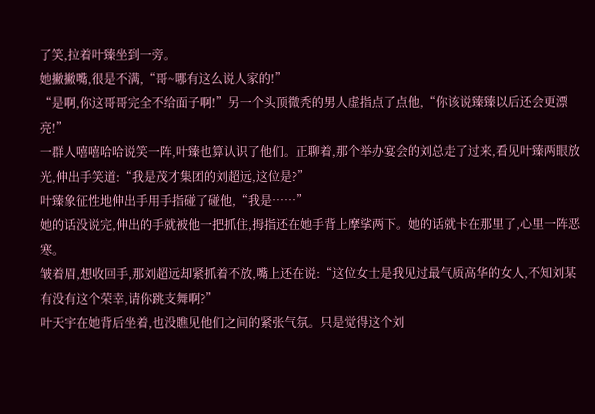了笑,拉着叶臻坐到一旁。
她撇撇嘴,很是不满,“哥~哪有这么说人家的!”
“是啊,你这哥哥完全不给面子啊!”另一个头顶微秃的男人虚指点了点他,“你该说臻臻以后还会更漂亮!”
一群人嘻嘻哈哈说笑一阵,叶臻也算认识了他们。正聊着,那个举办宴会的刘总走了过来,看见叶臻两眼放光,伸出手笑道:“我是茂才集团的刘超远,这位是?”
叶臻象征性地伸出手用手指碰了碰他,“我是……”
她的话没说完,伸出的手就被他一把抓住,拇指还在她手背上摩挲两下。她的话就卡在那里了,心里一阵恶寒。
皱着眉,想收回手,那刘超远却紧抓着不放,嘴上还在说:“这位女士是我见过最气质高华的女人,不知刘某有没有这个荣幸,请你跳支舞啊?”
叶天宇在她背后坐着,也没瞧见他们之间的紧张气氛。只是觉得这个刘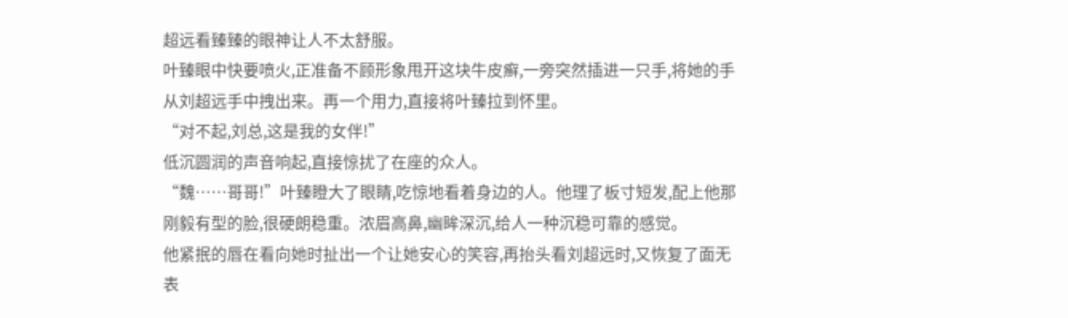超远看臻臻的眼神让人不太舒服。
叶臻眼中快要喷火,正准备不顾形象甩开这块牛皮癣,一旁突然插进一只手,将她的手从刘超远手中拽出来。再一个用力,直接将叶臻拉到怀里。
“对不起,刘总,这是我的女伴!”
低沉圆润的声音响起,直接惊扰了在座的众人。
“魏……哥哥!”叶臻瞪大了眼睛,吃惊地看着身边的人。他理了板寸短发,配上他那刚毅有型的脸,很硬朗稳重。浓眉高鼻,幽眸深沉,给人一种沉稳可靠的感觉。
他紧抿的唇在看向她时扯出一个让她安心的笑容,再抬头看刘超远时,又恢复了面无表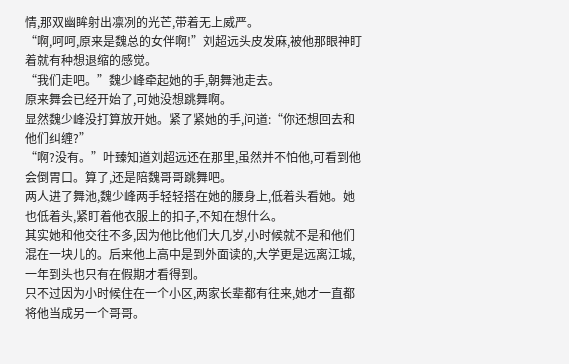情,那双幽眸射出凛冽的光芒,带着无上威严。
“啊,呵呵,原来是魏总的女伴啊!”刘超远头皮发麻,被他那眼神盯着就有种想退缩的感觉。
“我们走吧。”魏少峰牵起她的手,朝舞池走去。
原来舞会已经开始了,可她没想跳舞啊。
显然魏少峰没打算放开她。紧了紧她的手,问道:“你还想回去和他们纠缠?”
“啊?没有。”叶臻知道刘超远还在那里,虽然并不怕他,可看到他会倒胃口。算了,还是陪魏哥哥跳舞吧。
两人进了舞池,魏少峰两手轻轻搭在她的腰身上,低着头看她。她也低着头,紧盯着他衣服上的扣子,不知在想什么。
其实她和他交往不多,因为他比他们大几岁,小时候就不是和他们混在一块儿的。后来他上高中是到外面读的,大学更是远离江城,一年到头也只有在假期才看得到。
只不过因为小时候住在一个小区,两家长辈都有往来,她才一直都将他当成另一个哥哥。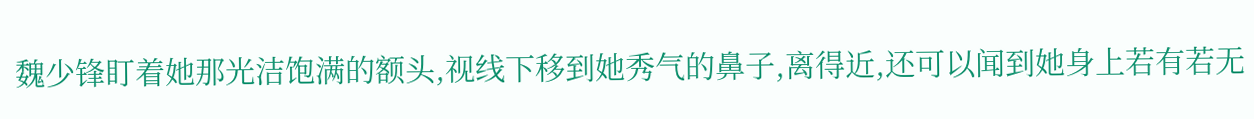魏少锋盯着她那光洁饱满的额头,视线下移到她秀气的鼻子,离得近,还可以闻到她身上若有若无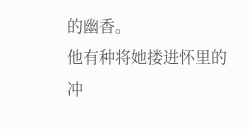的幽香。
他有种将她搂进怀里的冲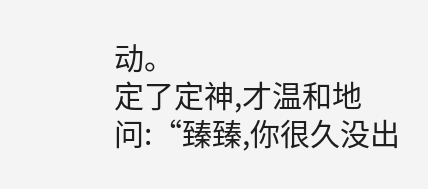动。
定了定神,才温和地问:“臻臻,你很久没出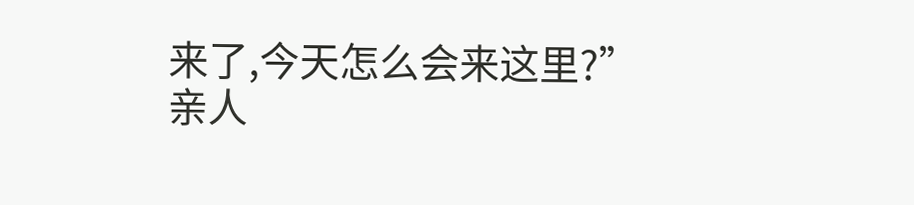来了,今天怎么会来这里?”
亲人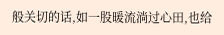般关切的话,如一股暖流淌过心田,也给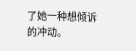了她一种想倾诉的冲动。